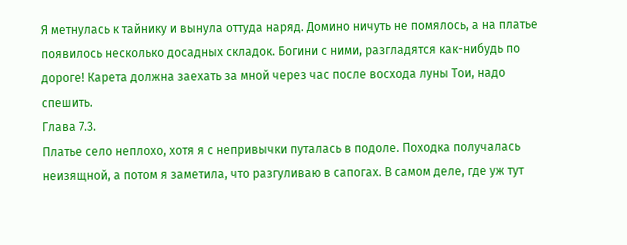Я метнулась к тайнику и вынула оттуда наряд. Домино ничуть не помялось, а на платье появилось несколько досадных складок. Богини с ними, разгладятся как-нибудь по дороге! Карета должна заехать за мной через час после восхода луны Тои, надо спешить.
Глава 7.3.
Платье село неплохо, хотя я с непривычки путалась в подоле. Походка получалась неизящной, а потом я заметила, что разгуливаю в сапогах. В самом деле, где уж тут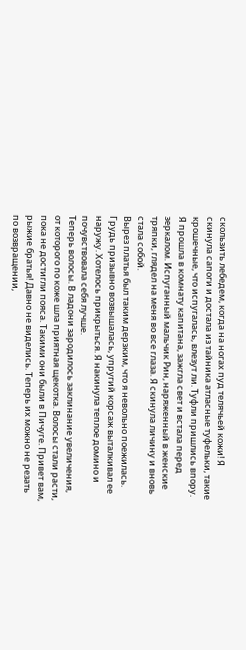скользить лебедем, когда на ногах пуд телячьей кожи! Я скинула сапоги и достала из тайника атласные туфельки, такие крошечные, что испугалась, влезут ли. Туфли пришлись впору.
Я прошла в комнату капитана, зажгла свет и встала перед зеркалом. Испуганный мальчик Рин, наряженный в женские тряпки, глядел на меня во все глаза. Я скинула личину и вновь стала собой.
Вырез платья был таким дерзким, что я невольно поежилась. Грудь призывно возвышалась, упругий корсаж выталкивал ее наружу. Хотелось прикрыться. Я накинула теплое домино и почувствовала себя лучше.
Теперь волосы. В ладони зародилось заклинание увеличения, от которого по коже шла приятная щекотка. Волосы стали расти, пока не достигли пояса. Такими они были в Пичуге. Привет вам, рыжие братья! Давно не виделись. Теперь их можно не резать по возвращении,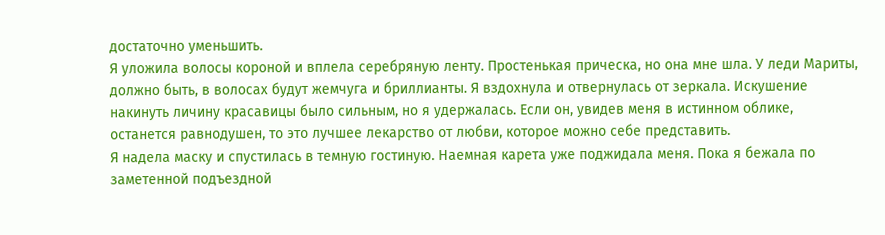достаточно уменьшить.
Я уложила волосы короной и вплела серебряную ленту. Простенькая прическа, но она мне шла. У леди Мариты, должно быть, в волосах будут жемчуга и бриллианты. Я вздохнула и отвернулась от зеркала. Искушение накинуть личину красавицы было сильным, но я удержалась. Если он, увидев меня в истинном облике, останется равнодушен, то это лучшее лекарство от любви, которое можно себе представить.
Я надела маску и спустилась в темную гостиную. Наемная карета уже поджидала меня. Пока я бежала по заметенной подъездной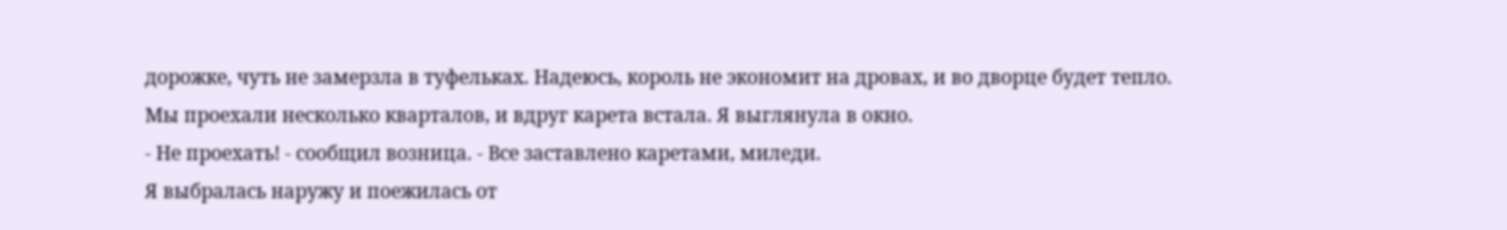дорожке, чуть не замерзла в туфельках. Надеюсь, король не экономит на дровах, и во дворце будет тепло.
Мы проехали несколько кварталов, и вдруг карета встала. Я выглянула в окно.
- Не проехать! - сообщил возница. - Все заставлено каретами, миледи.
Я выбралась наружу и поежилась от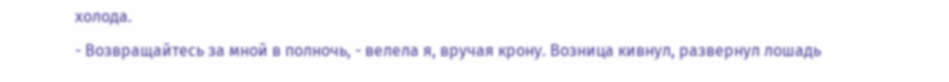холода.
- Возвращайтесь за мной в полночь, - велела я, вручая крону. Возница кивнул, развернул лошадь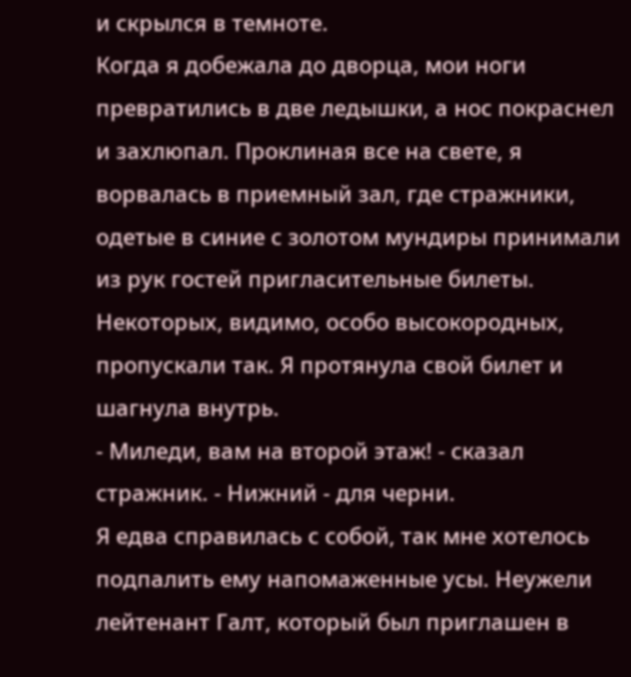и скрылся в темноте.
Когда я добежала до дворца, мои ноги превратились в две ледышки, а нос покраснел и захлюпал. Проклиная все на свете, я ворвалась в приемный зал, где стражники, одетые в синие с золотом мундиры принимали из рук гостей пригласительные билеты. Некоторых, видимо, особо высокородных, пропускали так. Я протянула свой билет и шагнула внутрь.
- Миледи, вам на второй этаж! - сказал стражник. - Нижний - для черни.
Я едва справилась с собой, так мне хотелось подпалить ему напомаженные усы. Неужели лейтенант Галт, который был приглашен в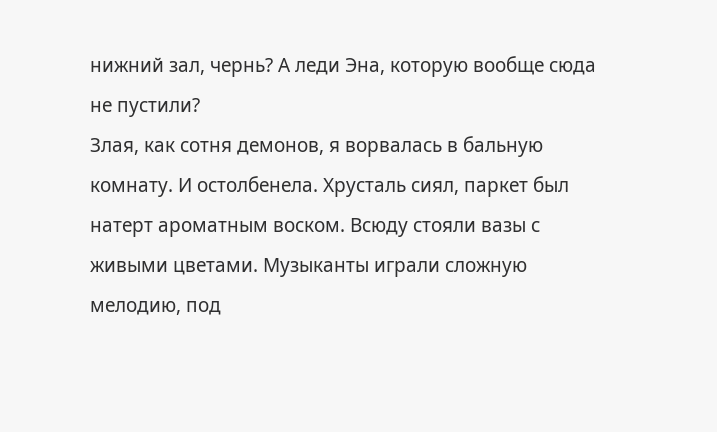нижний зал, чернь? А леди Эна, которую вообще сюда не пустили?
Злая, как сотня демонов, я ворвалась в бальную комнату. И остолбенела. Хрусталь сиял, паркет был натерт ароматным воском. Всюду стояли вазы с живыми цветами. Музыканты играли сложную мелодию, под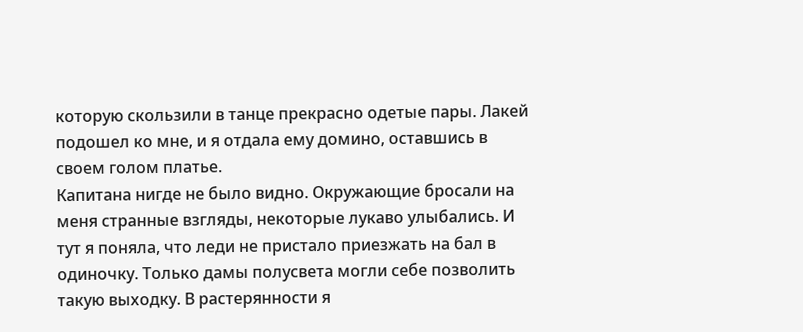которую скользили в танце прекрасно одетые пары. Лакей подошел ко мне, и я отдала ему домино, оставшись в своем голом платье.
Капитана нигде не было видно. Окружающие бросали на меня странные взгляды, некоторые лукаво улыбались. И тут я поняла, что леди не пристало приезжать на бал в одиночку. Только дамы полусвета могли себе позволить такую выходку. В растерянности я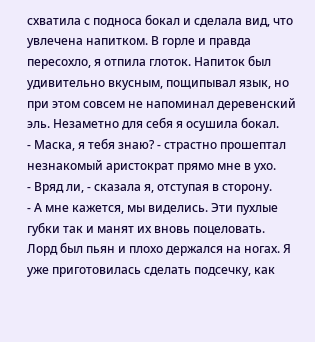схватила с подноса бокал и сделала вид, что увлечена напитком. В горле и правда пересохло, я отпила глоток. Напиток был удивительно вкусным, пощипывал язык, но при этом совсем не напоминал деревенский эль. Незаметно для себя я осушила бокал.
- Маска, я тебя знаю? - страстно прошептал незнакомый аристократ прямо мне в ухо.
- Вряд ли, - сказала я, отступая в сторону.
- А мне кажется, мы виделись. Эти пухлые губки так и манят их вновь поцеловать.
Лорд был пьян и плохо держался на ногах. Я уже приготовилась сделать подсечку, как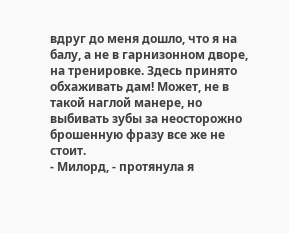вдруг до меня дошло, что я на балу, а не в гарнизонном дворе, на тренировке. Здесь принято обхаживать дам! Может, не в такой наглой манере, но выбивать зубы за неосторожно брошенную фразу все же не стоит.
- Милорд, - протянула я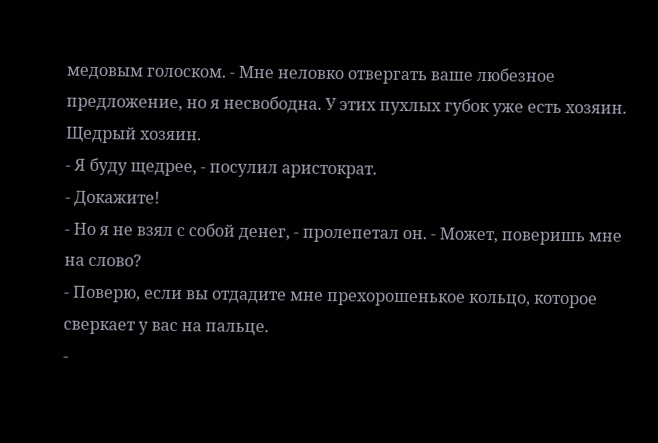медовым голоском. - Мне неловко отвергать ваше любезное предложение, но я несвободна. У этих пухлых губок уже есть хозяин. Щедрый хозяин.
- Я буду щедрее, - посулил аристократ.
- Докажите!
- Но я не взял с собой денег, - пролепетал он. - Может, поверишь мне на слово?
- Поверю, если вы отдадите мне прехорошенькое кольцо, которое сверкает у вас на пальце.
-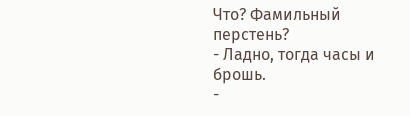Что? Фамильный перстень?
- Ладно, тогда часы и брошь.
-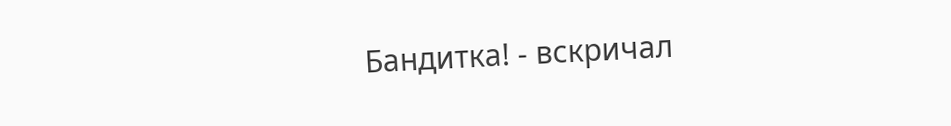Бандитка! - вскричал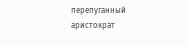перепуганный аристократ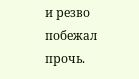и резво побежал прочь.